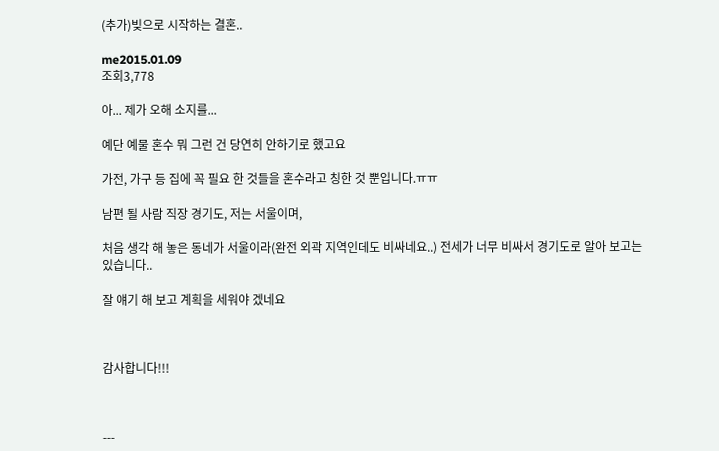(추가)빚으로 시작하는 결혼..

me2015.01.09
조회3,778

아... 제가 오해 소지를...

예단 예물 혼수 뭐 그런 건 당연히 안하기로 했고요

가전, 가구 등 집에 꼭 필요 한 것들을 혼수라고 칭한 것 뿐입니다.ㅠㅠ

남편 될 사람 직장 경기도, 저는 서울이며,

처음 생각 해 놓은 동네가 서울이라(완전 외곽 지역인데도 비싸네요..) 전세가 너무 비싸서 경기도로 알아 보고는 있습니다..

잘 얘기 해 보고 계획을 세워야 겠네요



감사합니다!!!



---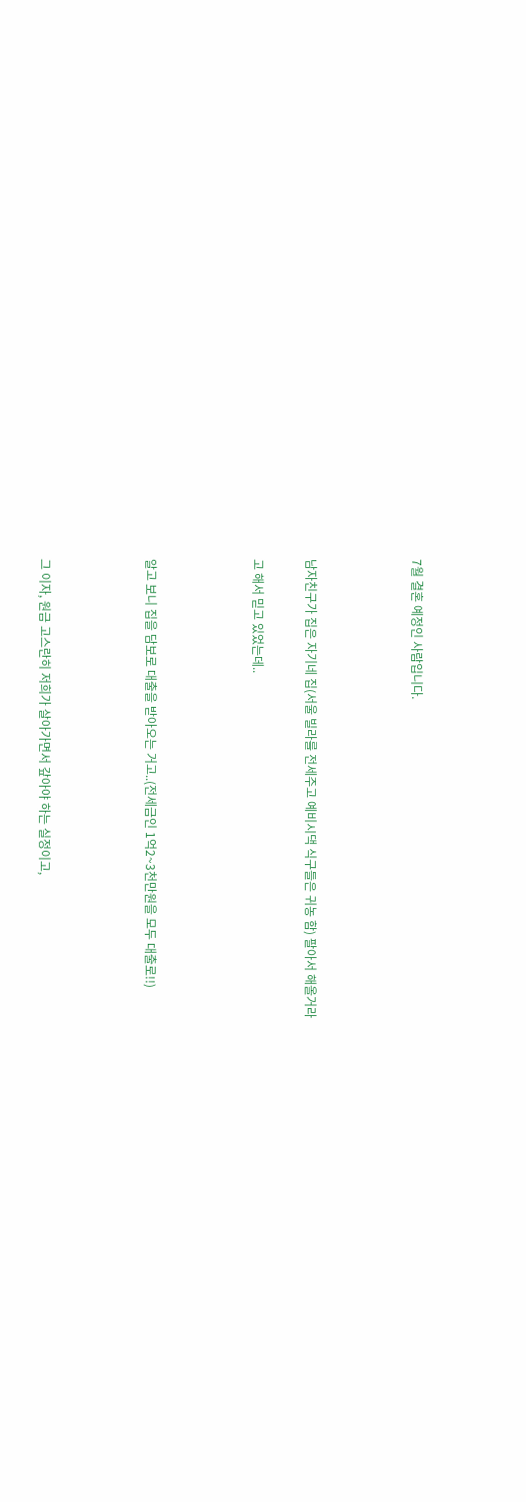7월 결혼 예정인 사람입니다.



남자친구가 집은 자기네 집(서울 빌라를 전세주고 예비시댁 식구들은 귀농 함) 팔아서 해올거라

고 해서 믿고 있었는데..



알고 보니 집을 담보로 대출을 받아오는 거고..(전세금인 1억2~3천만원을 모두 대출로!!)



그 이자, 원금 고스란히 저희가 살아가면서 갚아야 하는 실정이고,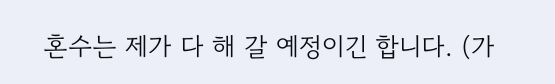혼수는 제가 다 해 갈 예정이긴 합니다. (가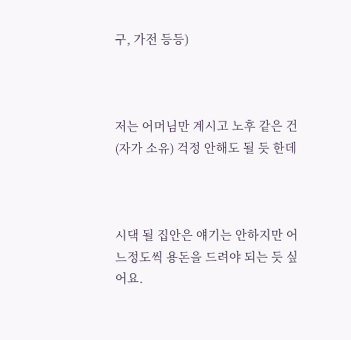구, 가전 등등)



저는 어머님만 계시고 노후 같은 건 (자가 소유) 걱정 안해도 될 듯 한데



시댁 될 집안은 얘기는 안하지만 어느정도씩 용돈을 드려야 되는 듯 싶어요.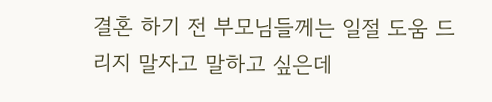결혼 하기 전 부모님들께는 일절 도움 드리지 말자고 말하고 싶은데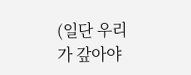(일단 우리가 갚아야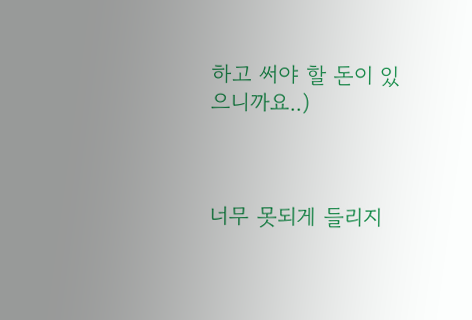하고 써야 할 돈이 있으니까요..)



너무 못되게 들리지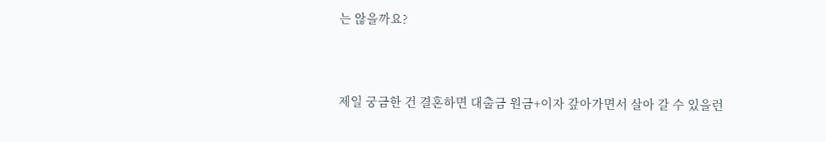는 않을까요?



제일 궁금한 건 결혼하면 대출금 원금+이자 갚아가면서 살아 갈 수 있을런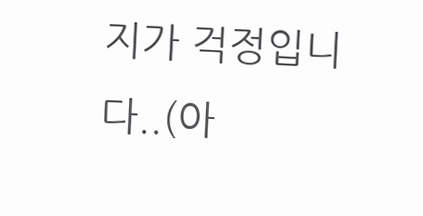지가 걱정입니다..(아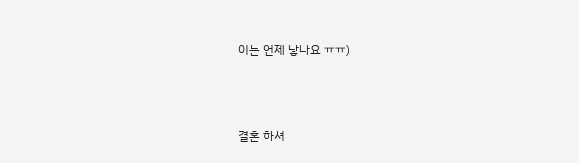이는 언제 낳나요 ㅠㅠ)



결혼 하셔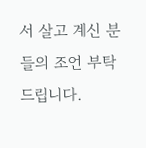서 살고 계신 분들의 조언 부탁 드립니다.